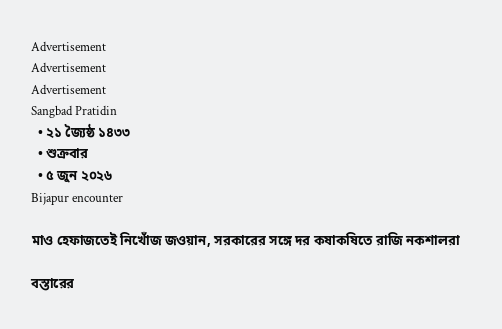Advertisement
Advertisement
Advertisement
Sangbad Pratidin
  • ২১ জ্যৈষ্ঠ ১৪৩৩
  • শুক্রবার
  • ৫ জুন ২০২৬
Bijapur encounter

মাও হেফাজতেই নিখোঁজ জওয়ান, সরকারের সঙ্গে দর কষাকষিতে রাজি নকশালরা

বস্তারের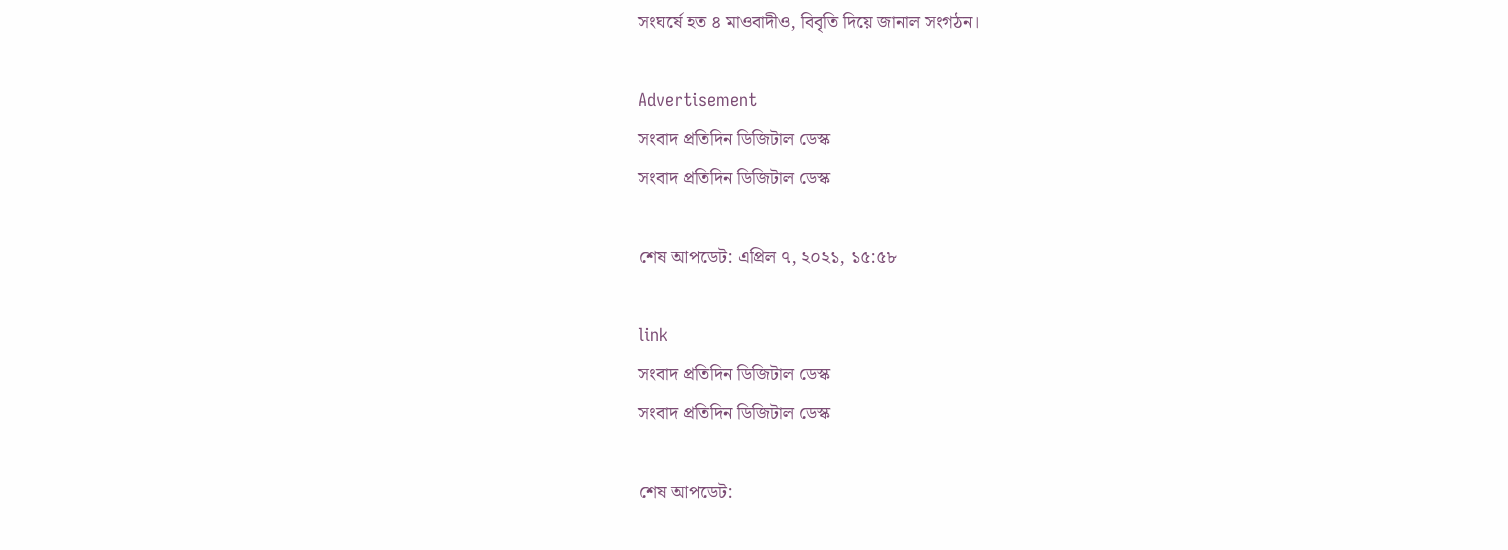সংঘর্ষে হত ৪ মাওবাদীও, বিবৃতি দিয়ে জানাল সংগঠন।

Advertisement
সংবাদ প্রতিদিন ডিজিটাল ডেস্ক
সংবাদ প্রতিদিন ডিজিটাল ডেস্ক

শেষ আপডেট: এপ্রিল ৭, ২০২১, ১৫:৫৮

link
সংবাদ প্রতিদিন ডিজিটাল ডেস্ক
সংবাদ প্রতিদিন ডিজিটাল ডেস্ক

শেষ আপডেট: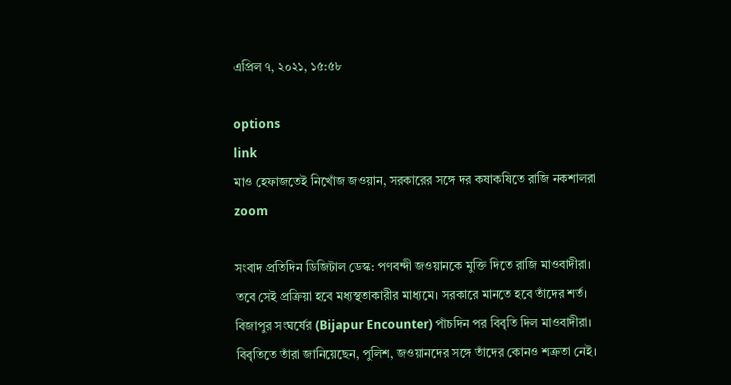এপ্রিল ৭, ২০২১, ১৫:৫৮

options
link
মাও হেফাজতেই নিখোঁজ জওয়ান, সরকারের সঙ্গে দর কষাকষিতে রাজি নকশালরা zoom

সংবাদ প্রতিদিন ডিজিটাল ডেস্ক: পণবন্দী জওয়ানকে মুক্তি দিতে রাজি মাওবাদীরা। তবে সেই প্রক্রিয়া হবে মধ্যস্থতাকারীর মাধ্যমে। সরকারে মানতে হবে তাঁদের শর্ত। বিজাপুর সংঘর্ষের (Bijapur Encounter) পাঁচদিন পর বিবৃতি দিল মাওবাদীরা। বিবৃতিতে তাঁরা জানিয়েছেন, পুলিশ, জওয়ানদের সঙ্গে তাঁদের কোনও শত্রুতা নেই।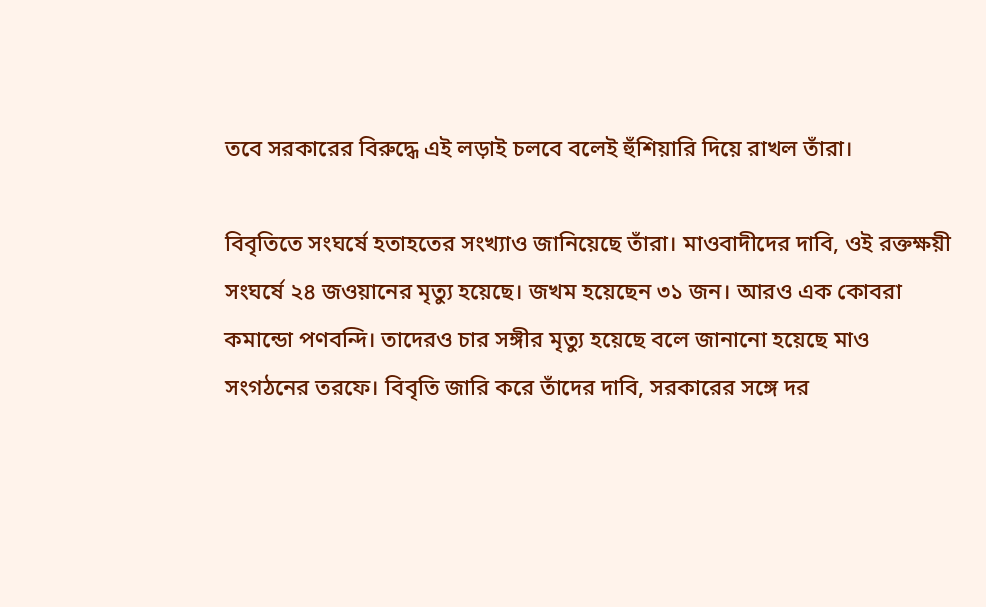তবে সরকারের বিরুদ্ধে এই লড়াই চলবে বলেই হুঁশিয়ারি দিয়ে রাখল তাঁরা।

বিবৃতিতে সংঘর্ষে হতাহতের সংখ্যাও জানিয়েছে তাঁরা। মাওবাদীদের দাবি, ওই রক্তক্ষয়ী সংঘর্ষে ২৪ জওয়ানের মৃত্যু হয়েছে। জখম হয়েছেন ৩১ জন। আরও এক কোবরা কমান্ডো পণবন্দি। তাদেরও চার সঙ্গীর মৃত্যু হয়েছে বলে জানানো হয়েছে মাও সংগঠনের তরফে। বিবৃতি জারি করে তাঁদের দাবি, সরকারের সঙ্গে দর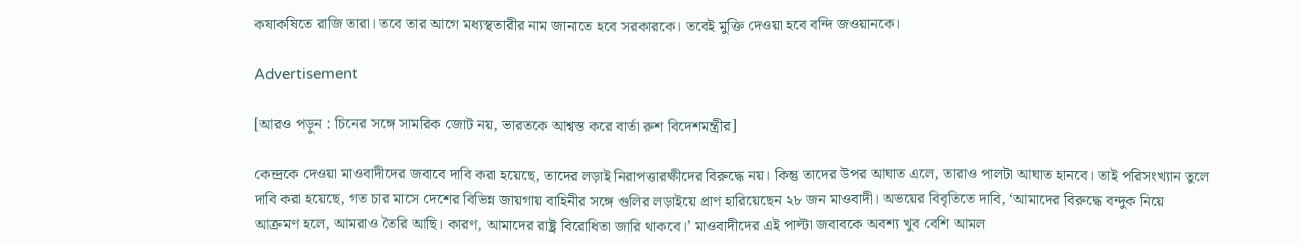কষাকষিতে রাজি তারা। তবে তার আগে মধ্যস্থতারীর নাম জানাতে হবে সরকারকে। তবেই মুক্তি দেওয়া হবে বন্দি জওয়ানকে।

Advertisement

[আরও পড়ুন : চিনের সঙ্গে সামরিক জোট নয়, ভারতকে আশ্বস্ত করে বার্তা রুশ বিদেশমন্ত্রীর]

কেন্দ্রকে দেওয়া মাওবাদীদের জবাবে দাবি করা হয়েছে, তাদের লড়াই নিরাপত্তারক্ষীদের বিরুদ্ধে নয়। কিন্তু তাদের উপর আঘাত এলে, তারাও পালটা আঘাত হানবে। তাই পরিসংখ্যান তুলে দাবি করা হয়েছে, গত চার মাসে দেশের বিভিন্ন জায়গায় বাহিনীর সঙ্গে গুলির লড়াইয়ে প্রাণ হারিয়েছেন ২৮ জন মাওবাদী। অভয়ের বিবৃতিতে দাবি, ‘আমাদের বিরুদ্ধে বন্দুক নিয়ে আক্রমণ হলে, আমরাও তৈরি আছি। কারণ, আমাদের রাষ্ট্র বিরোধিতা জারি থাকবে।’ মাওবাদীদের এই পাল্টা জবাবকে অবশ্য খুব বেশি আমল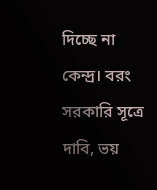দিচ্ছে না কেন্দ্র। বরং সরকারি সূত্রে দাবি, ভয়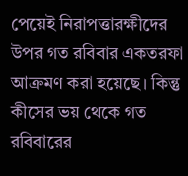পেয়েই নিরাপত্তারক্ষীদের উপর গত রবিবার একতরফা আক্রমণ করা হয়েছে। কিন্তু কীসের ভয় থেকে গত রবিবারের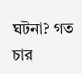ঘটনা? গত চার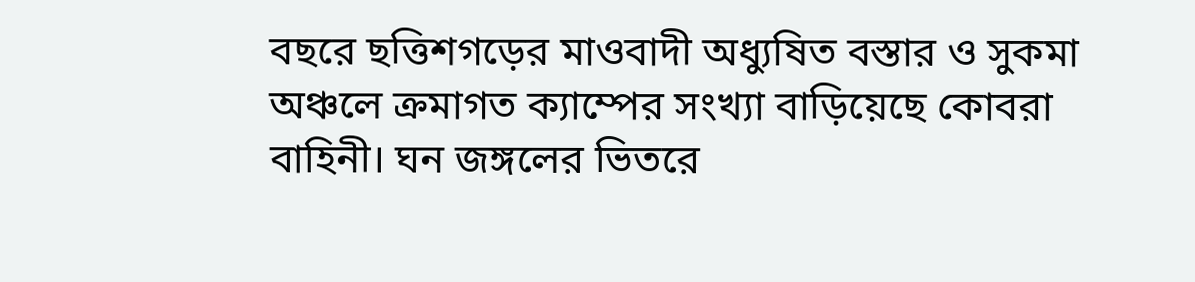বছরে ছত্তিশগড়ের মাওবাদী অধ্যুষিত বস্তার ও সুকমা অঞ্চলে ক্রমাগত ক্যাম্পের সংখ্যা বাড়িয়েছে কোবরা বাহিনী। ঘন জঙ্গলের ভিতরে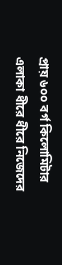প্রায় ৬০০ বর্গ কিলোমিটার এলাকা ধীরে ধীরে নিজেদের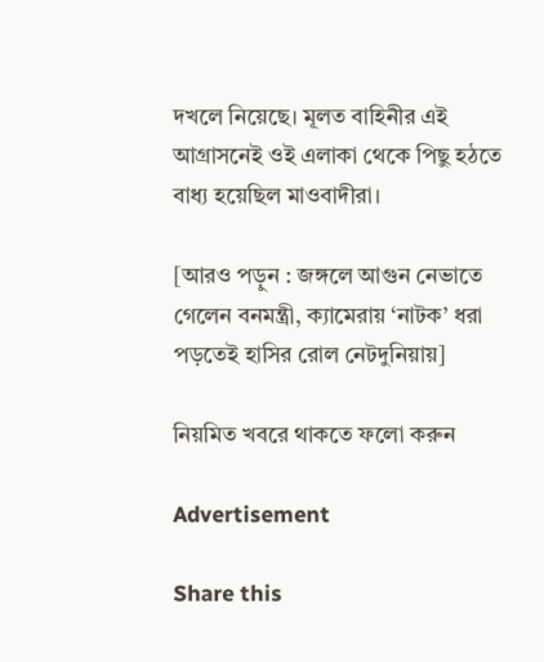দখলে নিয়েছে। মূলত বাহিনীর এই আগ্রাসনেই ওই এলাকা থেকে পিছু হঠতে বাধ্য হয়েছিল মাওবাদীরা।

[আরও পড়ুন : জঙ্গলে আগুন নেভাতে গেলেন বনমন্ত্রী, ক্যামেরায় ‘নাটক’ ধরা পড়তেই হাসির রোল নেটদুনিয়ায়]

নিয়মিত খবরে থাকতে ফলো করুন

Advertisement

Share this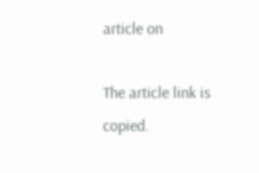article on

The article link is copied.